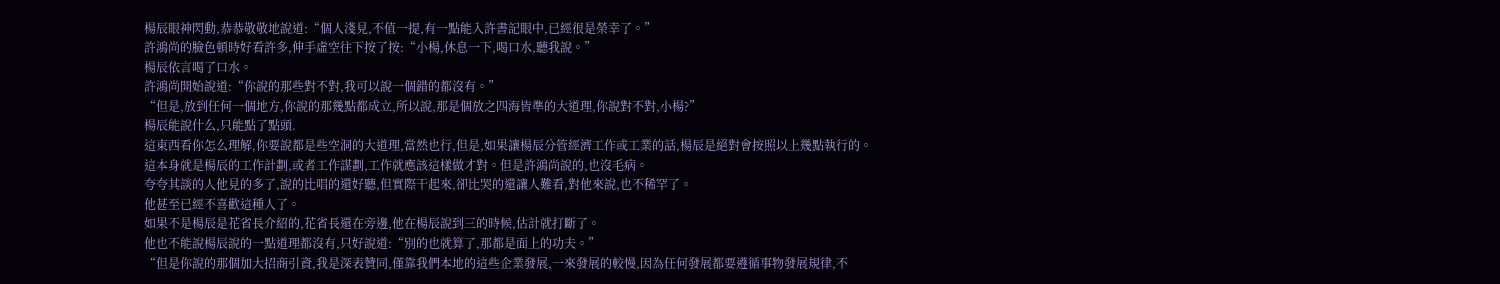楊辰眼神閃動,恭恭敬敬地說道:“個人淺見,不值一提,有一點能入許書記眼中,已經很是榮幸了。”
許鴻尚的臉色頓時好看許多,伸手虛空往下按了按:“小楊,休息一下,喝口水,聽我說。”
楊辰依言喝了口水。
許鴻尚開始說道:“你說的那些對不對,我可以說一個錯的都沒有。”
“但是,放到任何一個地方,你說的那幾點都成立,所以說,那是個放之四海皆準的大道理,你說對不對,小楊?”
楊辰能說什么,只能點了點頭.
這東西看你怎么理解,你要說都是些空洞的大道理,當然也行,但是,如果讓楊辰分管經濟工作或工業的話,楊辰是絕對會按照以上幾點執行的。
這本身就是楊辰的工作計劃,或者工作謀劃,工作就應該這樣做才對。但是許鴻尚說的,也沒毛病。
夸夸其談的人他見的多了,說的比唱的還好聽,但實際干起來,卻比哭的還讓人難看,對他來說,也不稀罕了。
他甚至已經不喜歡這種人了。
如果不是楊辰是花省長介紹的,花省長還在旁邊,他在楊辰說到三的時候,估計就打斷了。
他也不能說楊辰說的一點道理都沒有,只好說道:“別的也就算了,那都是面上的功夫。”
“但是你說的那個加大招商引資,我是深表贊同,僅靠我們本地的這些企業發展,一來發展的較慢,因為任何發展都要遵循事物發展規律,不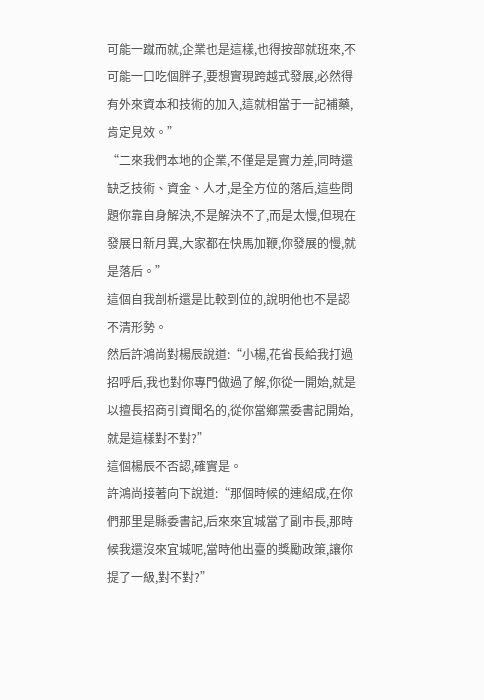可能一蹴而就,企業也是這樣,也得按部就班來,不可能一口吃個胖子,要想實現跨越式發展,必然得有外來資本和技術的加入,這就相當于一記補藥,肯定見效。”
“二來我們本地的企業,不僅是是實力差,同時還缺乏技術、資金、人才,是全方位的落后,這些問題你靠自身解決,不是解決不了,而是太慢,但現在發展日新月異,大家都在快馬加鞭,你發展的慢,就是落后。”
這個自我剖析還是比較到位的,說明他也不是認不清形勢。
然后許鴻尚對楊辰說道:“小楊,花省長給我打過招呼后,我也對你專門做過了解,你從一開始,就是以擅長招商引資聞名的,從你當鄉黨委書記開始,就是這樣對不對?”
這個楊辰不否認,確實是。
許鴻尚接著向下說道:“那個時候的連紹成,在你們那里是縣委書記,后來來宜城當了副市長,那時候我還沒來宜城呢,當時他出臺的獎勵政策,讓你提了一級,對不對?”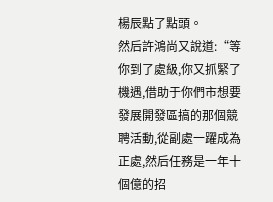楊辰點了點頭。
然后許鴻尚又說道:“等你到了處級,你又抓緊了機遇,借助于你們市想要發展開發區搞的那個競聘活動,從副處一躍成為正處,然后任務是一年十個億的招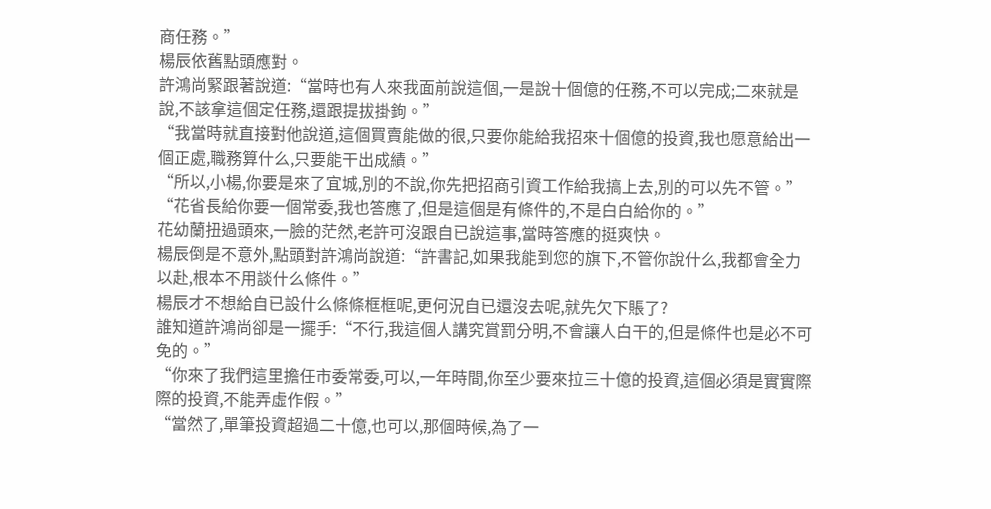商任務。”
楊辰依舊點頭應對。
許鴻尚緊跟著說道:“當時也有人來我面前說這個,一是說十個億的任務,不可以完成;二來就是說,不該拿這個定任務,還跟提拔掛鉤。”
“我當時就直接對他說道,這個買賣能做的很,只要你能給我招來十個億的投資,我也愿意給出一個正處,職務算什么,只要能干出成績。”
“所以,小楊,你要是來了宜城,別的不說,你先把招商引資工作給我搞上去,別的可以先不管。”
“花省長給你要一個常委,我也答應了,但是這個是有條件的,不是白白給你的。”
花幼蘭扭過頭來,一臉的茫然,老許可沒跟自已說這事,當時答應的挺爽快。
楊辰倒是不意外,點頭對許鴻尚說道:“許書記,如果我能到您的旗下,不管你說什么,我都會全力以赴,根本不用談什么條件。”
楊辰才不想給自已設什么條條框框呢,更何況自已還沒去呢,就先欠下賬了?
誰知道許鴻尚卻是一擺手:“不行,我這個人講究賞罰分明,不會讓人白干的,但是條件也是必不可免的。”
“你來了我們這里擔任市委常委,可以,一年時間,你至少要來拉三十億的投資,這個必須是實實際際的投資,不能弄虛作假。”
“當然了,單筆投資超過二十億,也可以,那個時候,為了一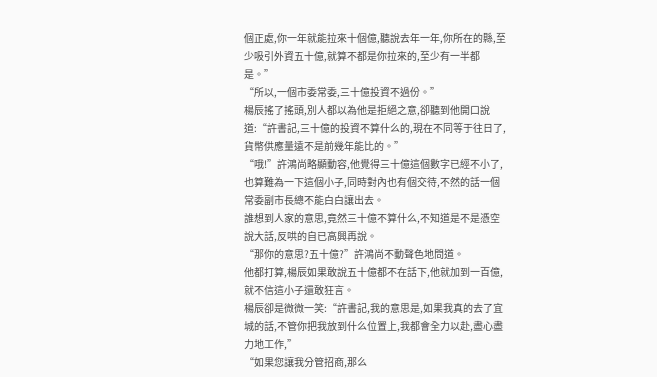個正處,你一年就能拉來十個億,聽說去年一年,你所在的縣,至少吸引外資五十億,就算不都是你拉來的,至少有一半都是。”
“所以,一個市委常委,三十億投資不過份。”
楊辰搖了搖頭,別人都以為他是拒絕之意,卻聽到他開口說道:“許書記,三十億的投資不算什么的,現在不同等于往日了,貨幣供應量遠不是前幾年能比的。”
“哦!”許鴻尚略顯動容,他覺得三十億這個數字已經不小了,也算難為一下這個小子,同時對內也有個交待,不然的話一個常委副市長總不能白白讓出去。
誰想到人家的意思,竟然三十億不算什么,不知道是不是憑空說大話,反哄的自已高興再說。
“那你的意思?五十億?”許鴻尚不動聲色地問道。
他都打算,楊辰如果敢說五十億都不在話下,他就加到一百億,就不信這小子還敢狂言。
楊辰卻是微微一笑:“許書記,我的意思是,如果我真的去了宜城的話,不管你把我放到什么位置上,我都會全力以赴,盡心盡力地工作,”
“如果您讓我分管招商,那么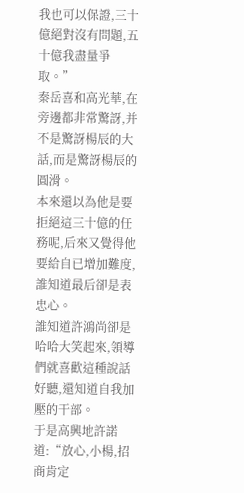我也可以保證,三十億絕對沒有問題,五十億我盡量爭取。”
秦岳喜和高光華,在旁邊都非常驚訝,并不是驚訝楊辰的大話,而是驚訝楊辰的圓滑。
本來還以為他是要拒絕這三十億的任務呢,后來又覺得他要給自已增加難度,誰知道最后卻是表忠心。
誰知道許鴻尚卻是哈哈大笑起來,領導們就喜歡這種說話好聽,還知道自我加壓的干部。
于是高興地許諾道:“放心,小楊,招商肯定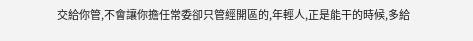交給你管,不會讓你擔任常委卻只管經開區的,年輕人,正是能干的時候,多給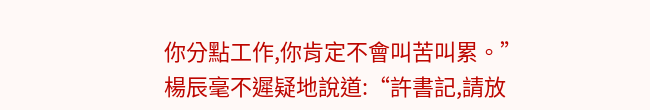你分點工作,你肯定不會叫苦叫累。”
楊辰毫不遲疑地說道:“許書記,請放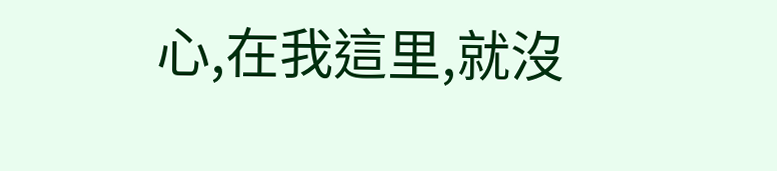心,在我這里,就沒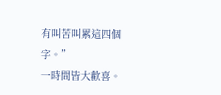有叫苦叫累這四個字。”
一時間皆大歡喜。